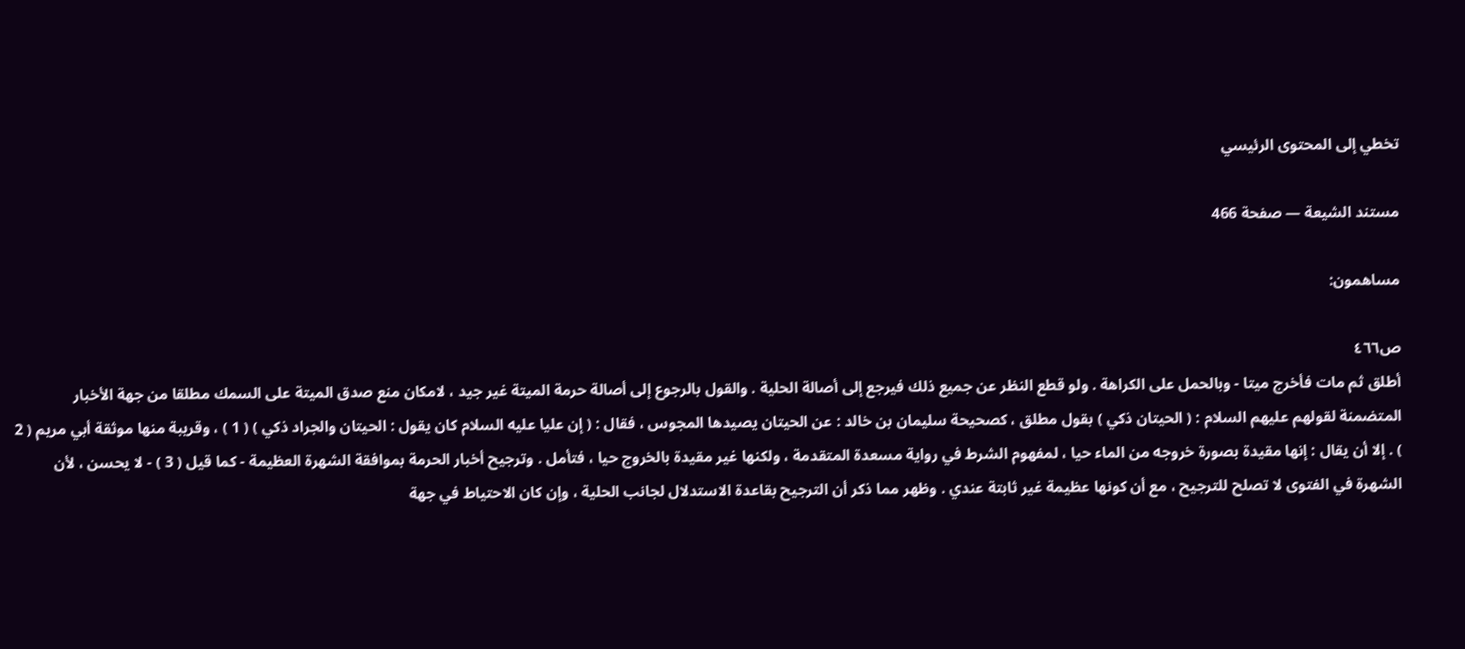تخطي إلى المحتوى الرئيسي

مستند الشيعة — صفحة 466

مساهمون:

ص٤٦٦
أطلق ثم مات فأخرج ميتا - وبالحمل على الكراهة . ولو قطع النظر عن جميع ذلك فيرجع إلى أصالة الحلية . والقول بالرجوع إلى أصالة حرمة الميتة غير جيد ، لامكان منع صدق الميتة على السمك مطلقا من جهة الأخبار المتضمنة لقولهم عليهم السلام : ( الحيتان ذكي ) بقول مطلق ، كصحيحة سليمان بن خالد : عن الحيتان يصيدها المجوس ، فقال : ( إن عليا عليه السلام كان يقول : الحيتان والجراد ذكي ) ( 1 ) ، وقريبة منها موثقة أبي مريم ( 2 ) . إلا أن يقال : إنها مقيدة بصورة خروجه من الماء حيا ، لمفهوم الشرط في رواية مسعدة المتقدمة ، ولكنها غير مقيدة بالخروج حيا ، فتأمل . وترجيح أخبار الحرمة بموافقة الشهرة العظيمة - كما قيل ( 3 ) - لا يحسن ، لأن الشهرة في الفتوى لا تصلح للترجيح ، مع أن كونها عظيمة غير ثابتة عندي . وظهر مما ذكر أن الترجيح بقاعدة الاستدلال لجانب الحلية ، وإن كان الاحتياط في جهة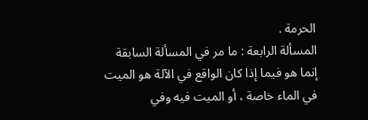الحرمة .
المسألة الرابعة : ما مر في المسألة السابقة إنما هو فيما إذا كان الواقع في الآلة هو الميت في الماء خاصة ، أو الميت فيه وفي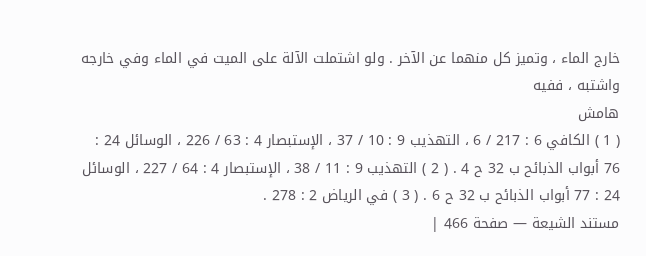خارج الماء ، وتميز كل منهما عن الآخر . ولو اشتملت الآلة على الميت في الماء وفي خارجه واشتبه ، ففيه
هامش
( 1 ) الكافي 6 : 217 / 6 ، التهذيب 9 : 10 / 37 ، الإستبصار 4 : 63 / 226 ، الوسائل 24 : 76 أبواب الذبائح ب 32 ح 4 . ( 2 ) التهذيب 9 : 11 / 38 ، الإستبصار 4 : 64 / 227 ، الوسائل 24 : 77 أبواب الذبائح ب 32 ح 6 . ( 3 ) في الرياض 2 : 278 .
مستند الشيعة — صفحة 466 |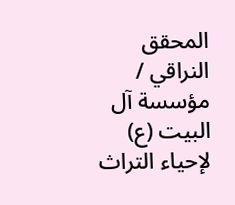المحقق النراقي / مؤسسة آل البيت (ع) لإحياء التراث